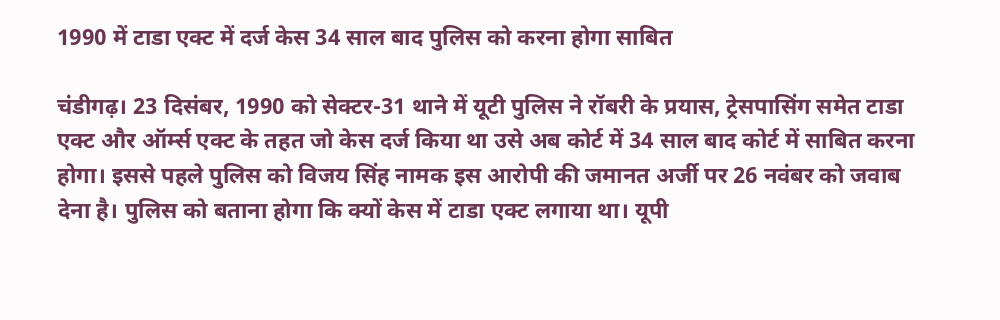1990 में टाडा एक्ट में दर्ज केस 34 साल बाद पुलिस को करना होगा साबित

चंडीगढ़। 23 दिसंबर, 1990 को सेक्टर-31 थाने में यूटी पुलिस ने रॉबरी के प्रयास, ट्रेसपासिंग समेत टाडा एक्ट और ऑर्म्स एक्ट के तहत जो केस दर्ज किया था उसे अब कोर्ट में 34 साल बाद कोर्ट में साबित करना होगा। इससे पहले पुलिस को विजय सिंह नामक इस आरोपी की जमानत अर्जी पर 26 नवंबर को जवाब देना है। पुलिस को बताना होगा कि क्यों केस में टाडा एक्ट लगाया था। यूपी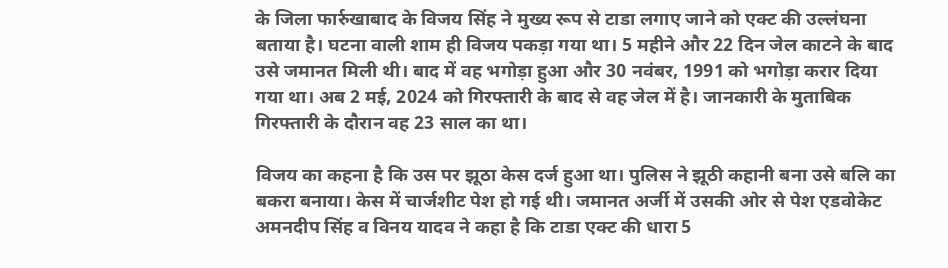के जिला फार्रुखाबाद के विजय सिंह ने मुख्य रूप से टाडा लगाए जाने को एक्ट की उल्लंघना बताया है। घटना वाली शाम ही विजय पकड़ा गया था। 5 महीने और 22 दिन जेल काटने के बाद उसे जमानत मिली थी। बाद में वह भगोड़ा हुआ और 30 नवंबर, 1991 को भगोड़ा करार दिया गया था। अब 2 मई, 2024 को गिरफ्तारी के बाद से वह जेल में है। जानकारी के मुताबिक गिरफ्तारी के दौरान वह 23 साल का था।

विजय का कहना है कि उस पर झूठा केस दर्ज हुआ था। पुलिस ने झूठी कहानी बना उसे बलि का बकरा बनाया। केस में चार्जशीट पेश हो गई थी। जमानत अर्जी में उसकी ओर से पेश एडवोकेट अमनदीप सिंह व विनय यादव ने कहा है कि टाडा एक्ट की धारा 5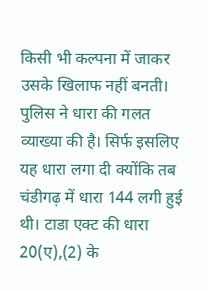किसी भी कल्पना में जाकर उसके खिलाफ नहीं बनती। पुलिस ने धारा की गलत व्याख्या की है। सिर्फ इसलिए यह धारा लगा दी क्योंकि तब चंडीगढ़ में धारा 144 लगी हुई थी। टाडा एक्ट की धारा 20(ए),(2) के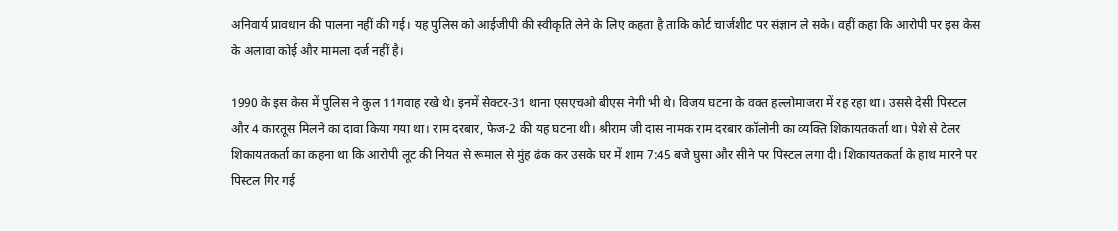अनिवार्य प्रावधान की पालना नहीं की गई। यह पुलिस को आईजीपी की स्वीकृति लेने के लिए कहता है ताकि कोर्ट चार्जशीट पर संज्ञान ले सके। वहीं कहा कि आरोपी पर इस केस के अलावा कोई और मामला दर्ज नहीं है।

1990 के इस केस में पुलिस ने कुल 11गवाह रखे थे। इनमें सेक्टर-31 थाना एसएचओ बीएस नेगी भी थे। विजय घटना के वक्त हल्लोमाजरा में रह रहा था। उससे देसी पिस्टल और 4 कारतूस मिलने का दावा किया गया था। राम दरबार, फेज-2 की यह घटना थी। श्रीराम जी दास नामक राम दरबार कॉलोनी का व्यक्ति शिकायतकर्ता था। पेशे से टेलर शिकायतकर्ता का कहना था कि आरोपी लूट की नियत से रूमाल से मुंह ढंक कर उसके घर में शाम 7:45 बजे घुसा और सीने पर पिस्टल लगा दी। शिकायतकर्ता के हाथ मारने पर पिस्टल गिर गई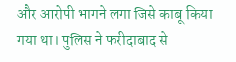और आरोपी भागने लगा जिसे काबू किया गया था। पुलिस ने फरीदाबाद से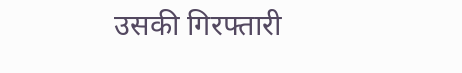उसकी गिरफ्तारी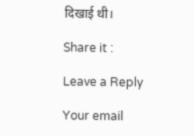दिखाई थी।

Share it :

Leave a Reply

Your email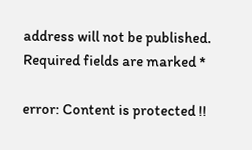address will not be published. Required fields are marked *

error: Content is protected !!